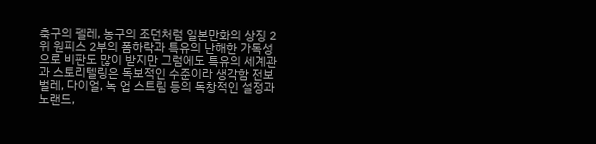축구의 펠레, 농구의 조던처럼 일본만화의 상징 2위 원피스 2부의 폼하락과 특유의 난해한 가독성으로 비판도 많이 받지만 그럼에도 특유의 세계관과 스토리텔링은 독보적인 수준이라 생각함 전보벌레, 다이얼, 녹 업 스트림 등의 독창적인 설정과 노랜드,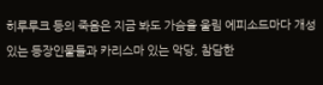히루루크 등의 죽음은 지금 봐도 가슴을 울림 에피소드마다 개성 있는 등장인물들과 카리스마 있는 악당, 참담한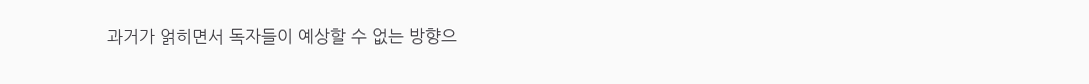과거가 얽히면서 독자들이 예상할 수 없는 방향으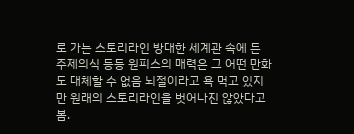로 가는 스토리라인 방대한 세계관 속에 든 주제의식 등등 원피스의 매력은 그 어떤 만화도 대체할 수 없음 뇌절이라고 욕 먹고 있지만 원래의 스토리라인을 벗어나진 않았다고 봄.